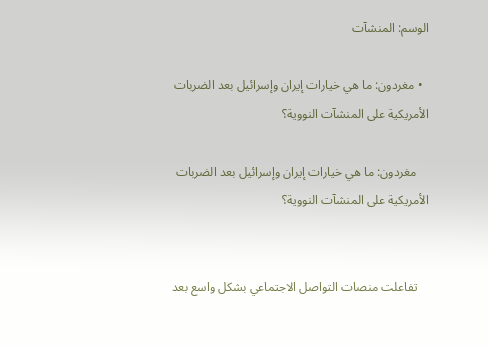الوسم: المنشآت

  • مغردون: ما هي خيارات إيران وإسرائيل بعد الضربات الأمريكية على المنشآت النووية؟

    مغردون: ما هي خيارات إيران وإسرائيل بعد الضربات الأمريكية على المنشآت النووية؟


    تفاعلت منصات التواصل الاجتماعي بشكل واسع بعد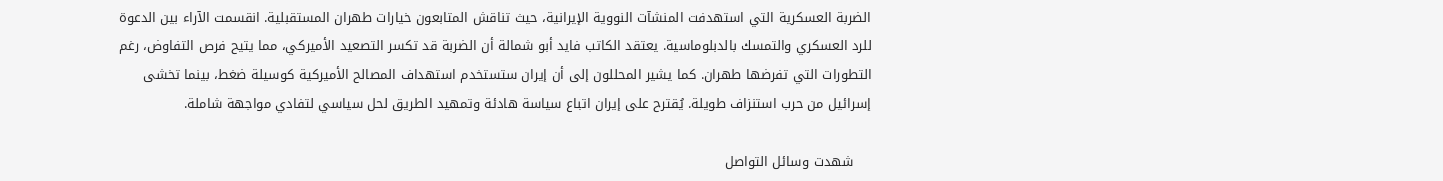الضربة العسكرية التي استهدفت المنشآت النووية الإيرانية، حيث تناقش المتابعون خيارات طهران المستقبلية. انقسمت الآراء بين الدعوة للرد العسكري والتمسك بالدبلوماسية. يعتقد الكاتب فايد أبو شمالة أن الضربة قد تكسر التصعيد الأميركي، مما يتيح فرص التفاوض، رغم التطورات التي تفرضها طهران. كما يشير المحللون إلى أن إيران ستستخدم استهداف المصالح الأميركية كوسيلة ضغط، بينما تخشى إسرائيل من حرب استنزاف طويلة. يُقترح على إيران اتباع سياسة هادئة وتمهيد الطريق لحل سياسي لتفادي مواجهة شاملة.

    شهدت وسائل التواصل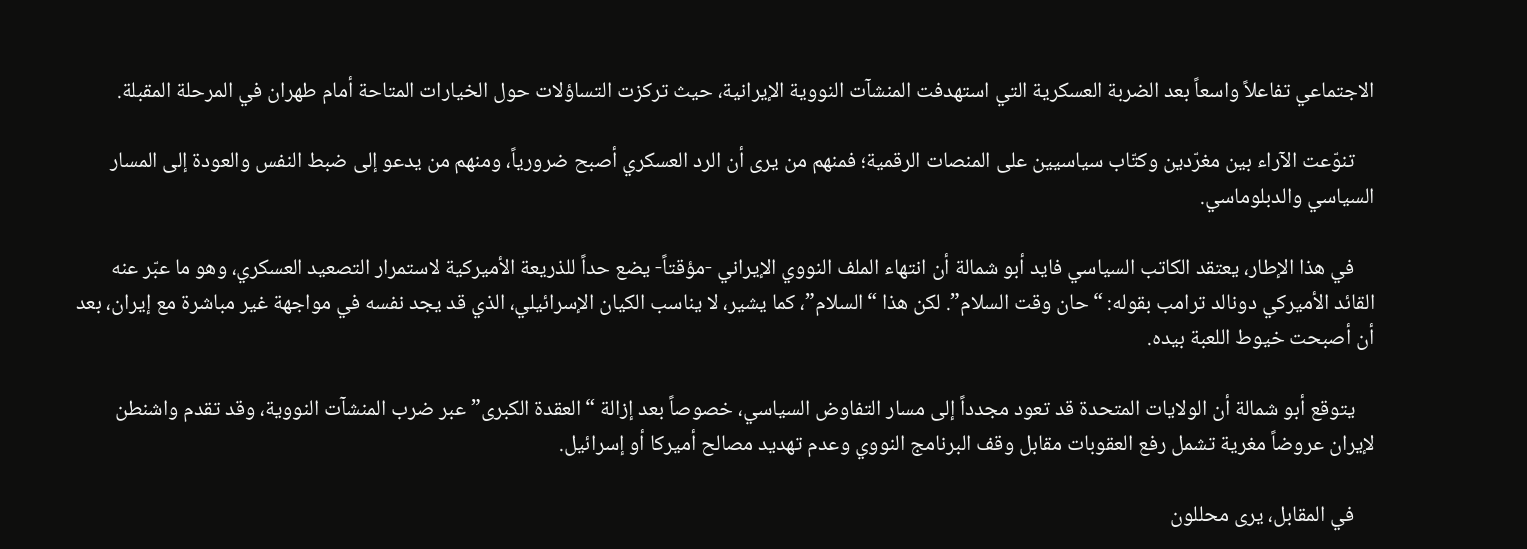الاجتماعي تفاعلاً واسعاً بعد الضربة العسكرية التي استهدفت المنشآت النووية الإيرانية، حيث تركزت التساؤلات حول الخيارات المتاحة أمام طهران في المرحلة المقبلة.

    تنوّعت الآراء بين مغرّدين وكتّاب سياسيين على المنصات الرقمية؛ فمنهم من يرى أن الرد العسكري أصبح ضرورياً، ومنهم من يدعو إلى ضبط النفس والعودة إلى المسار السياسي والدبلوماسي.

    في هذا الإطار، يعتقد الكاتب السياسي فايد أبو شمالة أن انتهاء الملف النووي الإيراني -مؤقتاً- يضع حداً للذريعة الأميركية لاستمرار التصعيد العسكري، وهو ما عبّر عنه القائد الأميركي دونالد ترامب بقوله: “حان وقت السلام”. لكن هذا “السلام”، كما يشير، لا يناسب الكيان الإسرائيلي، الذي قد يجد نفسه في مواجهة غير مباشرة مع إيران، بعد أن أصبحت خيوط اللعبة بيده.

    يتوقع أبو شمالة أن الولايات المتحدة قد تعود مجدداً إلى مسار التفاوض السياسي، خصوصاً بعد إزالة “العقدة الكبرى” عبر ضرب المنشآت النووية، وقد تقدم واشنطن لإيران عروضاً مغرية تشمل رفع العقوبات مقابل وقف البرنامج النووي وعدم تهديد مصالح أميركا أو إسرائيل.

    في المقابل، يرى محللون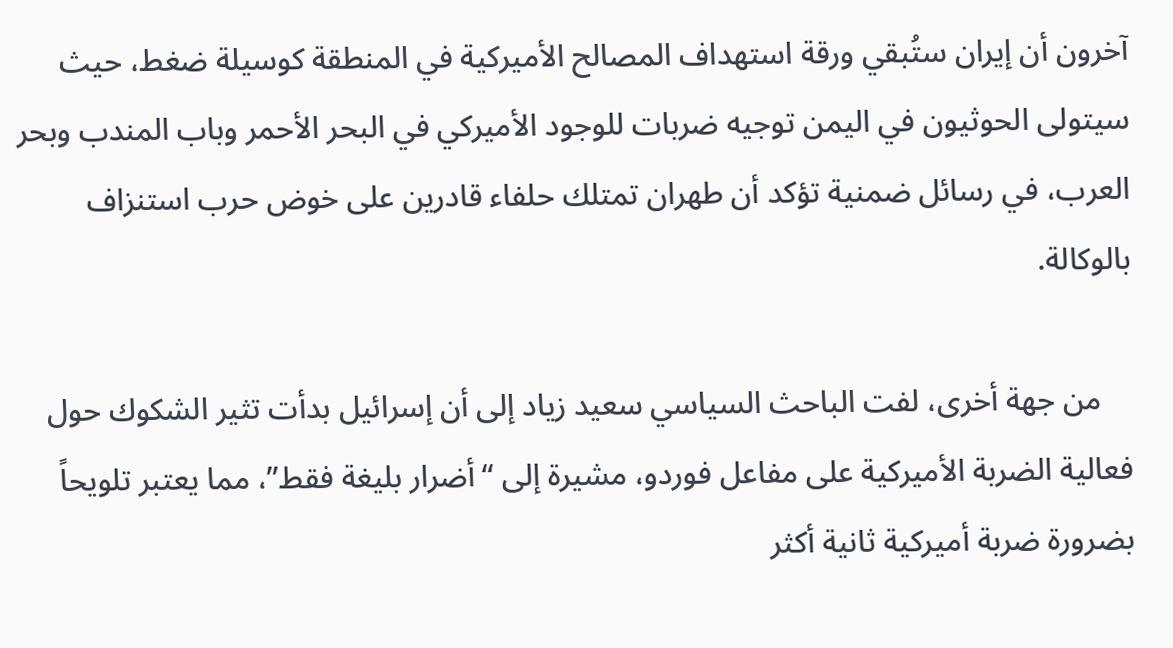آخرون أن إيران ستُبقي ورقة استهداف المصالح الأميركية في المنطقة كوسيلة ضغط، حيث سيتولى الحوثيون في اليمن توجيه ضربات للوجود الأميركي في البحر الأحمر وباب المندب وبحر العرب، في رسائل ضمنية تؤكد أن طهران تمتلك حلفاء قادرين على خوض حرب استنزاف بالوكالة.

    من جهة أخرى، لفت الباحث السياسي سعيد زياد إلى أن إسرائيل بدأت تثير الشكوك حول فعالية الضربة الأميركية على مفاعل فوردو، مشيرة إلى “أضرار بليغة فقط”، مما يعتبر تلويحاً بضرورة ضربة أميركية ثانية أكثر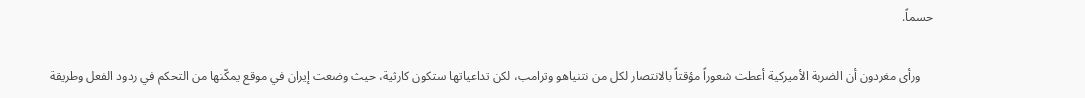حسماً.

    ورأى مغردون أن الضربة الأميركية أعطت شعوراً مؤقتاً بالانتصار لكل من نتنياهو وترامب، لكن تداعياتها ستكون كارثية، حيث وضعت إيران في موقع يمكّنها من التحكم في ردود الفعل وطريقة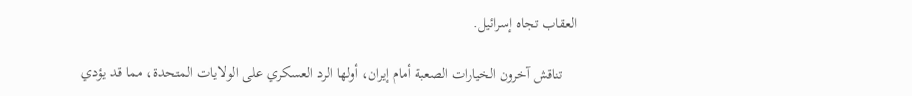العقاب تجاه إسرائيل.

    تناقش آخرون الخيارات الصعبة أمام إيران، أولها الرد العسكري على الولايات المتحدة، مما قد يؤدي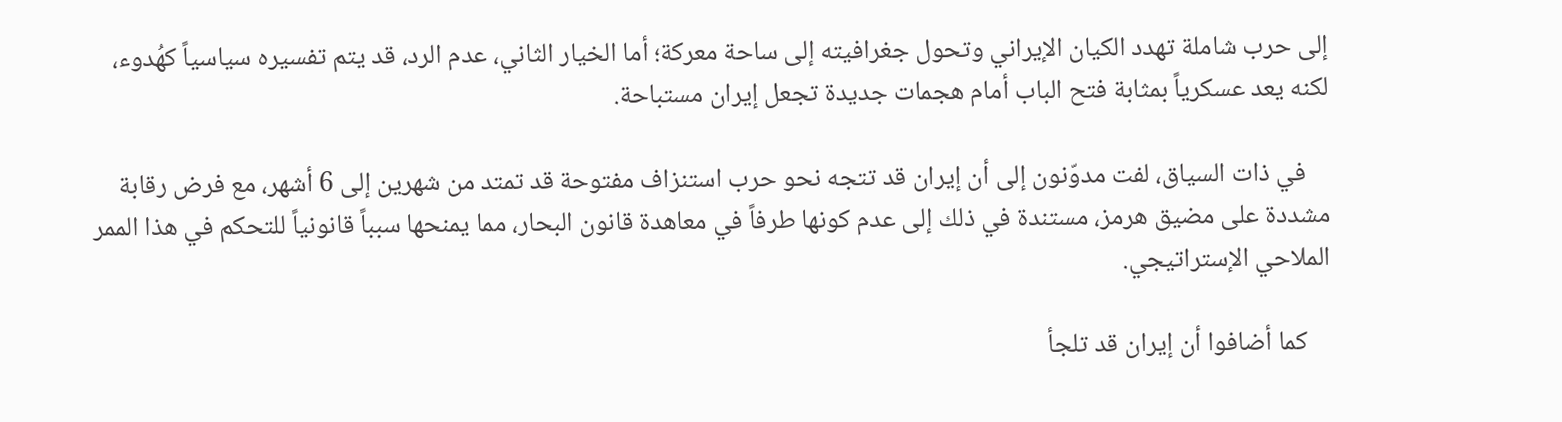إلى حرب شاملة تهدد الكيان الإيراني وتحول جغرافيته إلى ساحة معركة؛ أما الخيار الثاني، عدم الرد، قد يتم تفسيره سياسياً كهُدوء، لكنه يعد عسكرياً بمثابة فتح الباب أمام هجمات جديدة تجعل إيران مستباحة.

    في ذات السياق، لفت مدوّنون إلى أن إيران قد تتجه نحو حرب استنزاف مفتوحة قد تمتد من شهرين إلى 6 أشهر، مع فرض رقابة مشددة على مضيق هرمز، مستندة في ذلك إلى عدم كونها طرفاً في معاهدة قانون البحار، مما يمنحها سبباً قانونياً للتحكم في هذا الممر الملاحي الإستراتيجي.

    كما أضافوا أن إيران قد تلجأ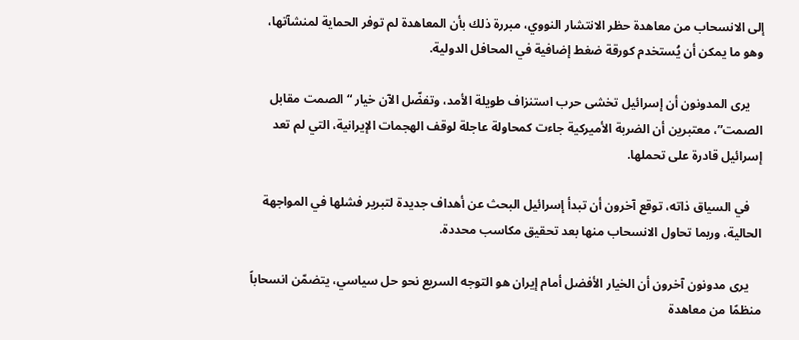إلى الانسحاب من معاهدة حظر الانتشار النووي، مبررة ذلك بأن المعاهدة لم توفر الحماية لمنشآتها، وهو ما يمكن أن يُستخدم كورقة ضغط إضافية في المحافل الدولية.

    يرى المدونون أن إسرائيل تخشى حرب استنزاف طويلة الأمد، وتفضّل الآن خيار “الصمت مقابل الصمت”، معتبرين أن الضربة الأميركية جاءت كمحاولة عاجلة لوقف الهجمات الإيرانية، التي لم تعد إسرائيل قادرة على تحملها.

    في السياق ذاته، توقع آخرون أن تبدأ إسرائيل البحث عن أهداف جديدة لتبرير فشلها في المواجهة الحالية، وربما تحاول الانسحاب منها بعد تحقيق مكاسب محددة.

    يرى مدونون آخرون أن الخيار الأفضل أمام إيران هو التوجه السريع نحو حل سياسي، يتضمّن انسحاباً منظمًا من معاهدة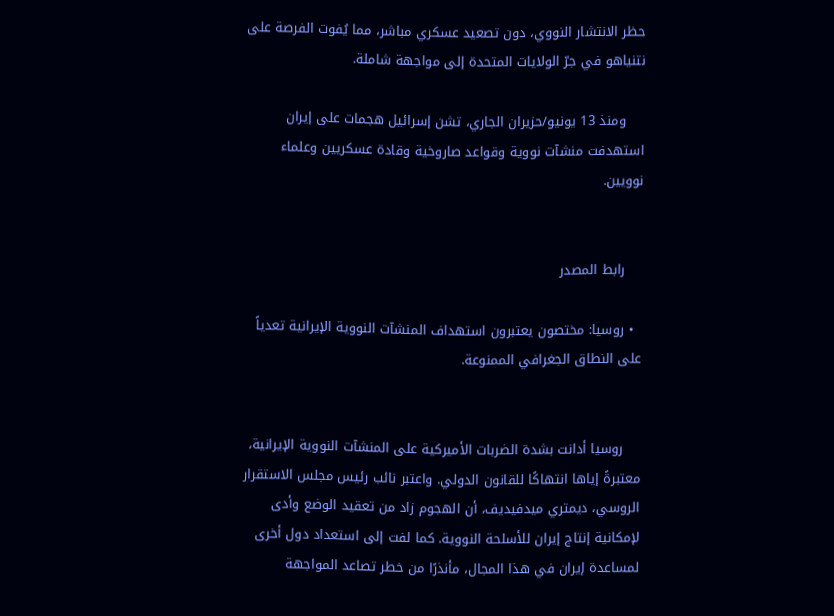حظر الانتشار النووي، دون تصعيد عسكري مباشر، مما يُفوت الفرصة على نتنياهو في جرّ الولايات المتحدة إلى مواجهة شاملة.

    ومنذ 13 يونيو/حزيران الجاري، تشن إسرائيل هجمات على إيران استهدفت منشآت نووية وقواعد صاروخية وقادة عسكريين وعلماء نوويين.


    رابط المصدر

  • روسيا: مختصون يعتبرون استهداف المنشآت النووية الإيرانية تعدياً على النطاق الجغرافي الممنوعة.


    روسيا أدانت بشدة الضربات الأميركية على المنشآت النووية الإيرانية، معتبرةً إياها انتهاكًا للقانون الدولي. واعتبر نائب رئيس مجلس الاستقرار الروسي، ديمتري ميدفيديف، أن الهجوم زاد من تعقيد الوضع وأدى لإمكانية إنتاج إيران للأسلحة النووية. كما لفت إلى استعداد دول أخرى لمساعدة إيران في هذا المجال، مأنذرًا من خطر تصاعد المواجهة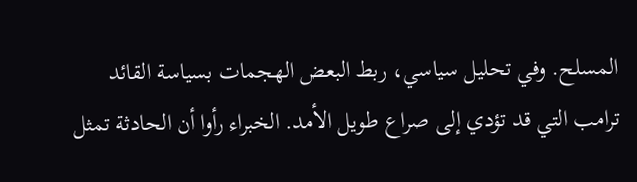المسلح. وفي تحليل سياسي، ربط البعض الهجمات بسياسة القائد ترامب التي قد تؤدي إلى صراع طويل الأمد. الخبراء رأوا أن الحادثة تمثل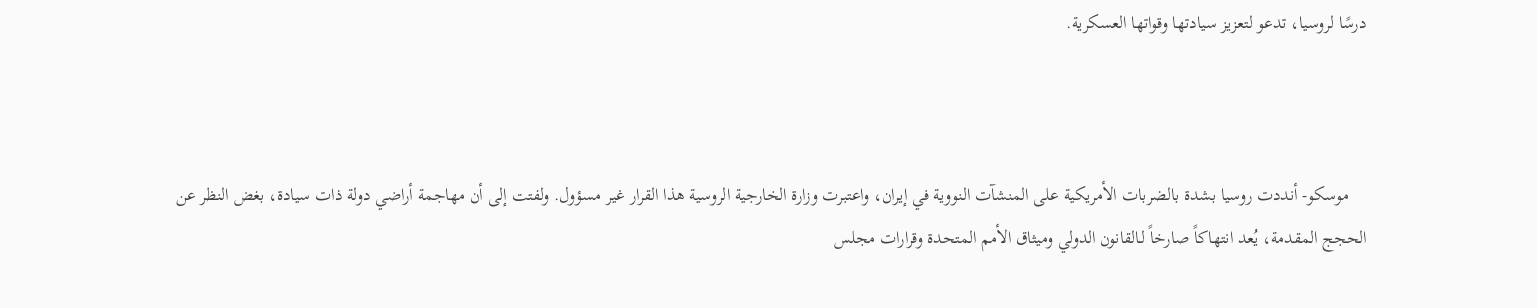درسًا لروسيا، تدعو لتعزيز سيادتها وقواتها العسكرية.



    موسكو- أنددت روسيا بشدة بالضربات الأمريكية على المنشآت النووية في إيران، واعتبرت وزارة الخارجية الروسية هذا القرار غير مسؤول. ولفتت إلى أن مهاجمة أراضي دولة ذات سيادة، بغض النظر عن الحجج المقدمة، يُعد انتهاكاً صارخاً لـالقانون الدولي وميثاق الأمم المتحدة وقرارات مجلس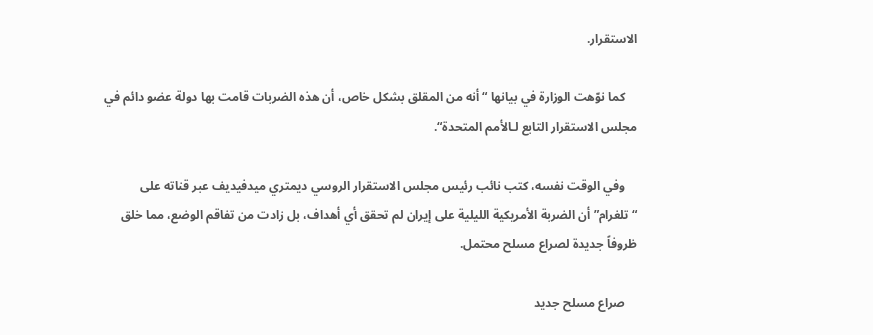الاستقرار.

    كما نوّهت الوزارة في بيانها “أنه من المقلق بشكل خاص، أن هذه الضربات قامت بها دولة عضو دائم في مجلس الاستقرار التابع لـالأمم المتحدة“.

    وفي الوقت نفسه، كتب نائب رئيس مجلس الاستقرار الروسي ديمتري ميدفيديف عبر قناته على “تلغرام” أن الضربة الأمريكية الليلية على إيران لم تحقق أي أهداف، بل زادت من تفاقم الوضع، مما خلق ظروفاً جديدة لصراع مسلح محتمل.

    صراع مسلح جديد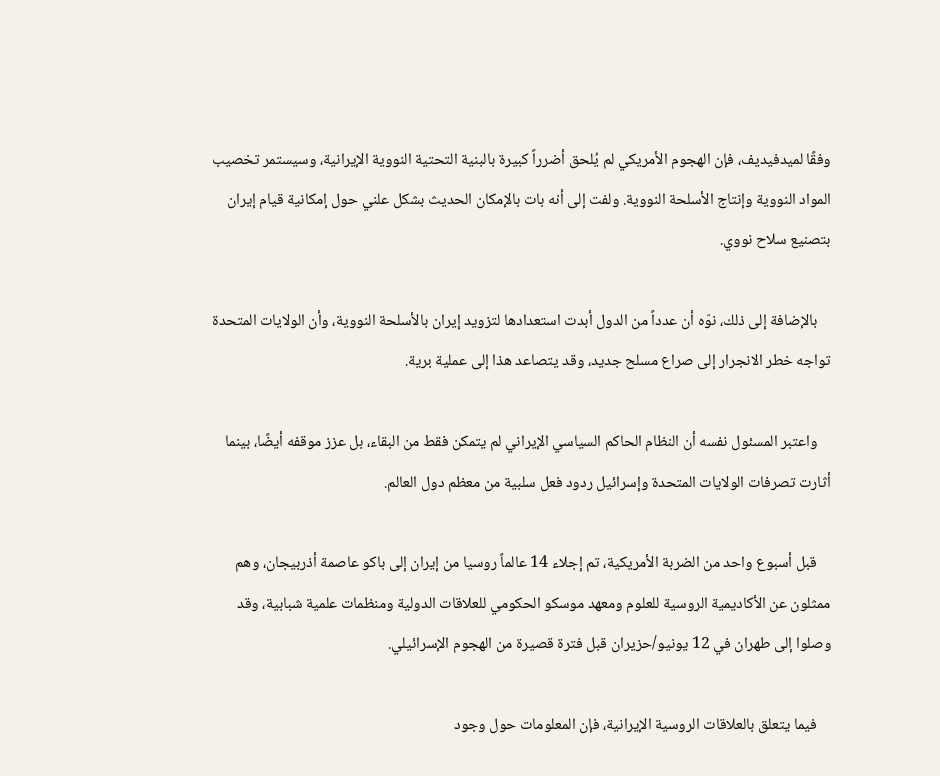وفقًا لميدفيديف، فإن الهجوم الأمريكي لم يُلحق أضرراً كبيرة بالبنية التحتية النووية الإيرانية، وسيستمر تخصيب المواد النووية وإنتاج الأسلحة النووية. ولفت إلى أنه بات بالإمكان الحديث بشكل علني حول إمكانية قيام إيران بتصنيع سلاح نووي.

    بالإضافة إلى ذلك، نوّه أن عدداً من الدول أبدت استعدادها لتزويد إيران بالأسلحة النووية، وأن الولايات المتحدة تواجه خطر الانجرار إلى صراع مسلح جديد، وقد يتصاعد هذا إلى عملية برية.

    واعتبر المسئول نفسه أن النظام الحاكم السياسي الإيراني لم يتمكن فقط من البقاء، بل عزز موقفه أيضًا، بينما أثارت تصرفات الولايات المتحدة وإسرائيل ردود فعل سلبية من معظم دول العالم.

    قبل أسبوع واحد من الضربة الأمريكية، تم إجلاء 14 عالماً روسيا من إيران إلى باكو عاصمة أذربيجان، وهم ممثلون عن الأكاديمية الروسية للعلوم ومعهد موسكو الحكومي للعلاقات الدولية ومنظمات علمية شبابية، وقد وصلوا إلى طهران في 12 يونيو/حزيران قبل فترة قصيرة من الهجوم الإسرائيلي.

    فيما يتعلق بالعلاقات الروسية الإيرانية، فإن المعلومات حول وجود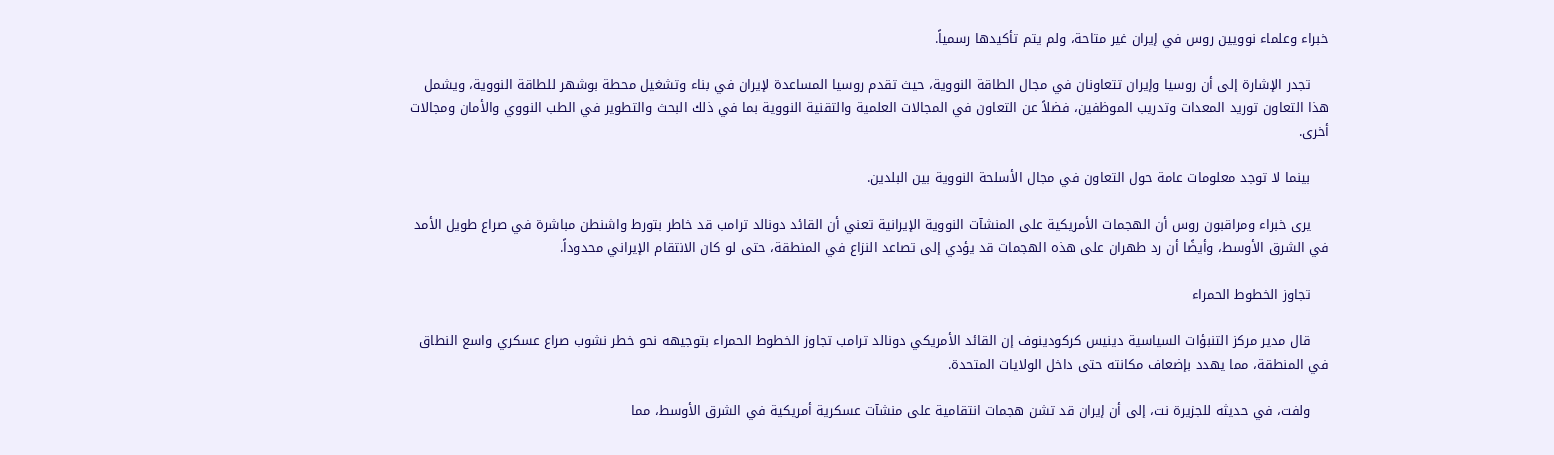خبراء وعلماء نوويين روس في إيران غير متاحة، ولم يتم تأكيدها رسمياً.

    تجدر الإشارة إلى أن روسيا وإيران تتعاونان في مجال الطاقة النووية، حيث تقدم روسيا المساعدة لإيران في بناء وتشغيل محطة بوشهر للطاقة النووية، ويشمل هذا التعاون توريد المعدات وتدريب الموظفين، فضلاً عن التعاون في المجالات العلمية والتقنية النووية بما في ذلك البحث والتطوير في الطب النووي والأمان ومجالات أخرى.

    بينما لا توجد معلومات عامة حول التعاون في مجال الأسلحة النووية بين البلدين.

    يرى خبراء ومراقبون روس أن الهجمات الأمريكية على المنشآت النووية الإيرانية تعني أن القائد دونالد ترامب قد خاطر بتورط واشنطن مباشرة في صراع طويل الأمد في الشرق الأوسط، وأيضًا أن رد طهران على هذه الهجمات قد يؤدي إلى تصاعد النزاع في المنطقة، حتى لو كان الانتقام الإيراني محدوداً.

    تجاوز الخطوط الحمراء

    قال مدير مركز التنبؤات السياسية دينيس كركودينوف إن القائد الأمريكي دونالد ترامب تجاوز الخطوط الحمراء بتوجيهه نحو خطر نشوب صراع عسكري واسع النطاق في المنطقة، مما يهدد بإضعاف مكانته حتى داخل الولايات المتحدة.

    ولفت، في حديثه للجزيرة نت، إلى أن إيران قد تشن هجمات انتقامية على منشآت عسكرية أمريكية في الشرق الأوسط، مما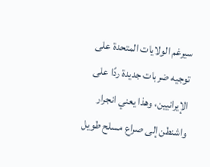سيرغم الولايات المتحدة على توجيه ضربات جديدة ردًا على الإيرانيين، وهذا يعني انجرار واشنطن إلى صراع مسلح طويل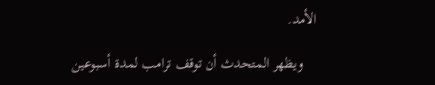الأمد.

    ويظهر المتحدث أن توقف ترامب لمدة أسبوعين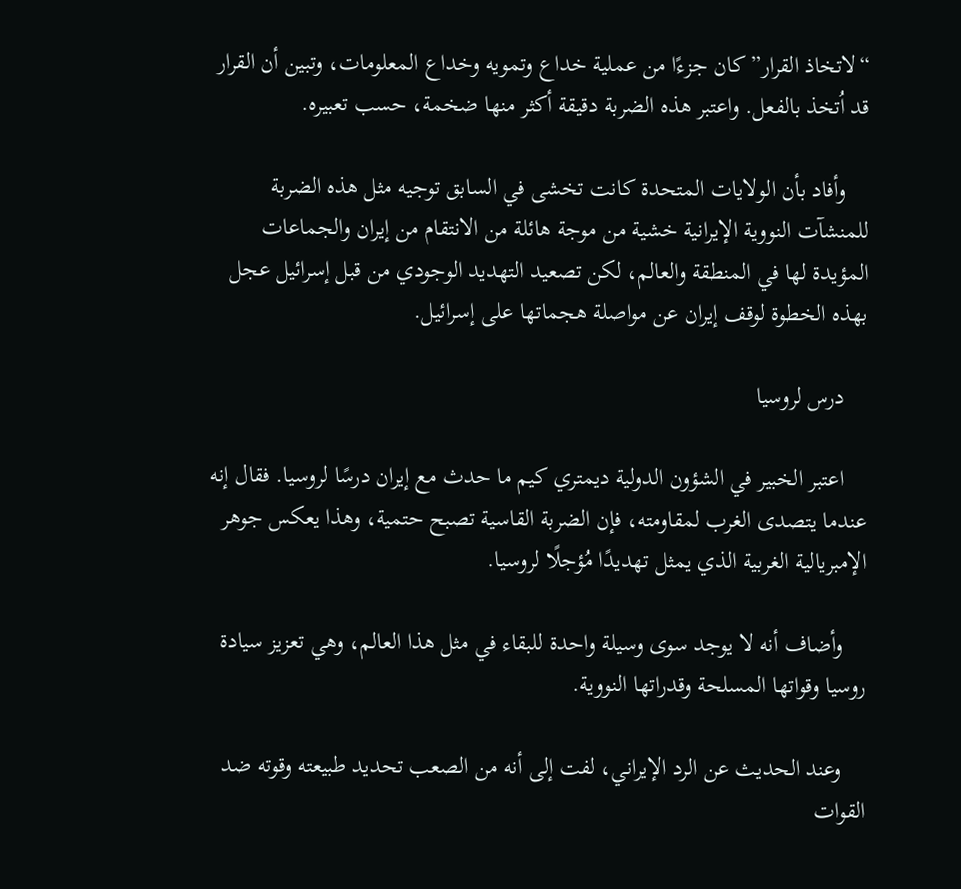“لاتخاذ القرار” كان جزءًا من عملية خداع وتمويه وخداع المعلومات، وتبين أن القرار قد اُتخذ بالفعل. واعتبر هذه الضربة دقيقة أكثر منها ضخمة، حسب تعبيره.

    وأفاد بأن الولايات المتحدة كانت تخشى في السابق توجيه مثل هذه الضربة للمنشآت النووية الإيرانية خشية من موجة هائلة من الانتقام من إيران والجماعات المؤيدة لها في المنطقة والعالم، لكن تصعيد التهديد الوجودي من قبل إسرائيل عجل بهذه الخطوة لوقف إيران عن مواصلة هجماتها على إسرائيل.

    درس لروسيا

    اعتبر الخبير في الشؤون الدولية ديمتري كيم ما حدث مع إيران درسًا لروسيا. فقال إنه عندما يتصدى الغرب لمقاومته، فإن الضربة القاسية تصبح حتمية، وهذا يعكس جوهر الإمبريالية الغربية الذي يمثل تهديدًا مُؤجلًا لروسيا.

    وأضاف أنه لا يوجد سوى وسيلة واحدة للبقاء في مثل هذا العالم، وهي تعزيز سيادة روسيا وقواتها المسلحة وقدراتها النووية.

    وعند الحديث عن الرد الإيراني، لفت إلى أنه من الصعب تحديد طبيعته وقوته ضد القوات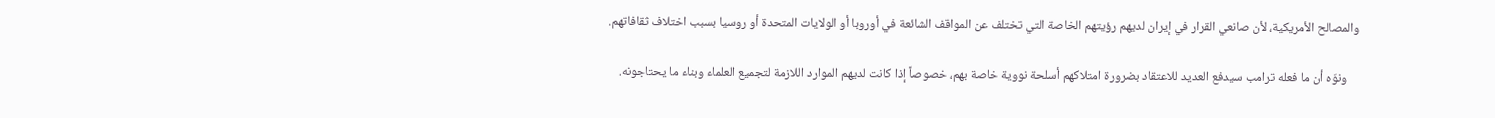والمصالح الأمريكية، لأن صانعي القرار في إيران لديهم رؤيتهم الخاصة التي تختلف عن المواقف الشائعة في أوروبا أو الولايات المتحدة أو روسيا بسبب اختلاف ثقافاتهم.

    ونوّه أن ما فعله ترامب سيدفع العديد للاعتقاد بضرورة امتلاكهم أسلحة نووية خاصة بهم، خصوصاً إذا كانت لديهم الموارد اللازمة لتجميع العلماء وبناء ما يحتاجونه.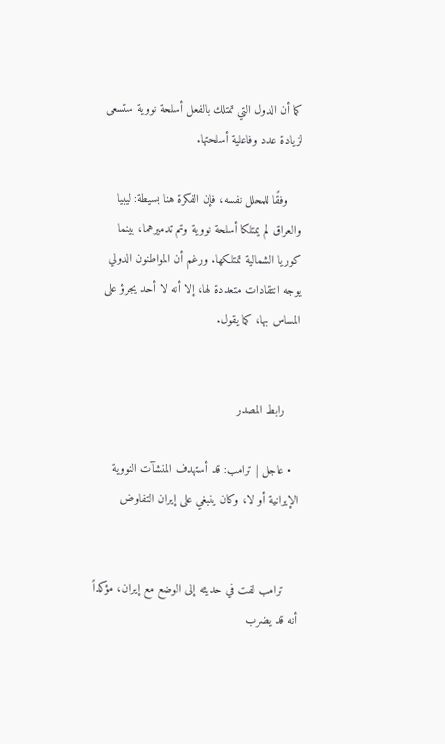كما أن الدول التي تمتلك بالفعل أسلحة نووية ستسعى لزيادة عدد وفاعلية أسلحتها.

    وفقًا للمحلل نفسه، فإن الفكرة هنا بسيطة: ليبيا والعراق لم يمتلكا أسلحة نووية وتم تدميرهما، بينما كوريا الشمالية تمتلكها. ورغم أن المواطنون الدولي يوجه انتقادات متعددة لها، إلا أنه لا أحد يجرؤ على المساس بها، كما يقول.


    رابط المصدر

  • عاجل | ترامب: قد أستهدف المنشآت النووية الإيرانية أو لا، وكان ينبغي على إيران التفاوض


    ترامب لفت في حديثه إلى الوضع مع إيران، مؤكداً أنه قد يضرب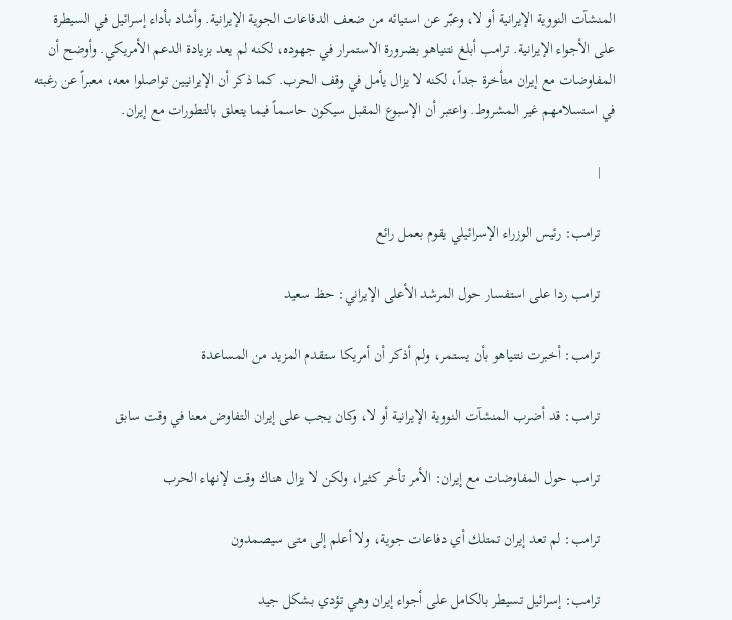المنشآت النووية الإيرانية أو لا، وعبّر عن استيائه من ضعف الدفاعات الجوية الإيرانية. وأشاد بأداء إسرائيل في السيطرة على الأجواء الإيرانية. ترامب أبلغ نتنياهو بضرورة الاستمرار في جهوده، لكنه لم يعد بزيادة الدعم الأمريكي. وأوضح أن المفاوضات مع إيران متأخرة جداً، لكنه لا يزال يأمل في وقف الحرب. كما ذكر أن الإيرانيين تواصلوا معه، معبراً عن رغبته في استسلامهم غير المشروط. واعتبر أن الإسبوع المقبل سيكون حاسماً فيما يتعلق بالتطورات مع إيران.

    |

    ترامب: رئيس الوزراء الإسرائيلي يقوم بعمل رائع

    ترامب ردا على استفسار حول المرشد الأعلى الإيراني: حظ سعيد

    ترامب: أخبرت نتنياهو بأن يستمر، ولم أذكر أن أمريكا ستقدم المزيد من المساعدة

    ترامب: قد أضرب المنشآت النووية الإيرانية أو لا، وكان يجب على إيران التفاوض معنا في وقت سابق

    ترامب حول المفاوضات مع إيران: الأمر تأخر كثيرا، ولكن لا يزال هناك وقت لإنهاء الحرب

    ترامب: لم تعد إيران تمتلك أي دفاعات جوية، ولا أعلم إلى متى سيصمدون

    ترامب: إسرائيل تسيطر بالكامل على أجواء إيران وهي تؤدي بشكل جيد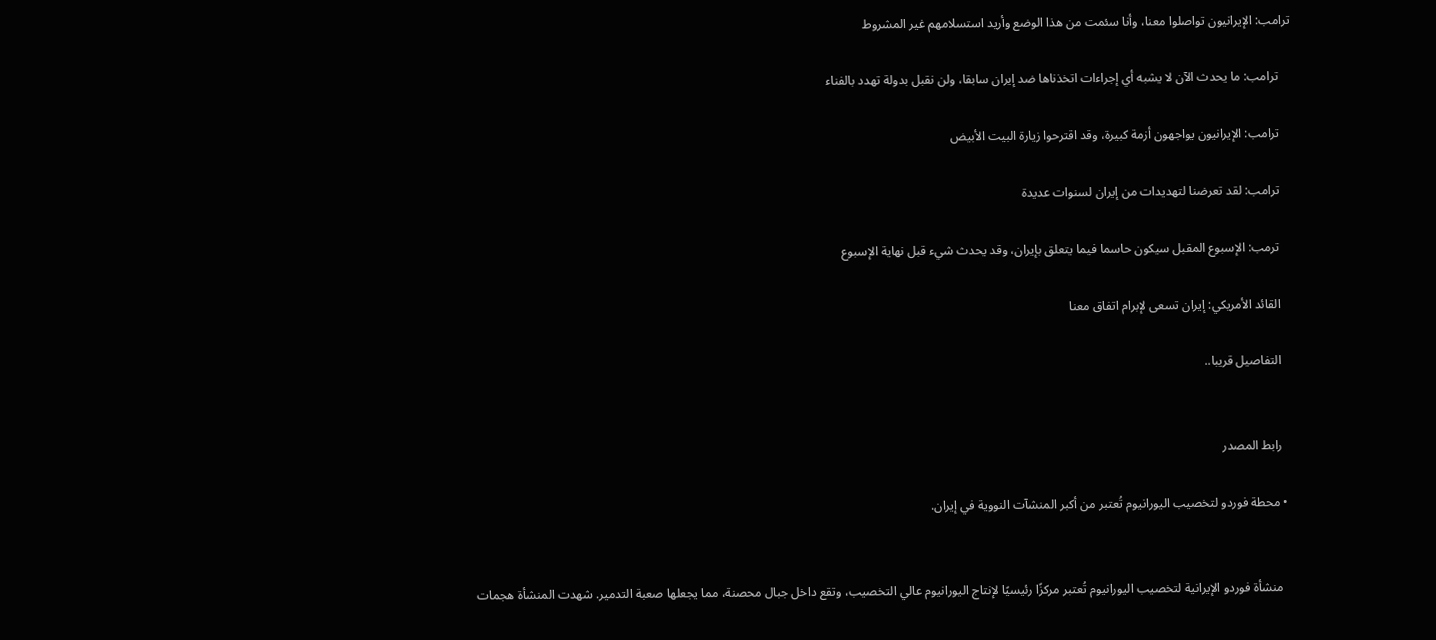ترامب: الإيرانيون تواصلوا معنا، وأنا سئمت من هذا الوضع وأريد استسلامهم غير المشروط

    ترامب: ما يحدث الآن لا يشبه أي إجراءات اتخذناها ضد إيران سابقا، ولن نقبل بدولة تهدد بالفناء

    ترامب: الإيرانيون يواجهون أزمة كبيرة، وقد اقترحوا زيارة البيت الأبيض

    ترامب: لقد تعرضنا لتهديدات من إيران لسنوات عديدة

    ترمب: الإسبوع المقبل سيكون حاسما فيما يتعلق بإيران، وقد يحدث شيء قبل نهاية الإسبوع

    القائد الأمريكي: إيران تسعى لإبرام اتفاق معنا

    التفاصيل قريبا..


    رابط المصدر

  • محطة فوردو لتخصيب اليورانيوم تُعتبر من أكبر المنشآت النووية في إيران.


    منشأة فوردو الإيرانية لتخصيب اليورانيوم تُعتبر مركزًا رئيسيًا لإنتاج اليورانيوم عالي التخصيب، وتقع داخل جبال محصنة، مما يجعلها صعبة التدمير. شهدت المنشأة هجمات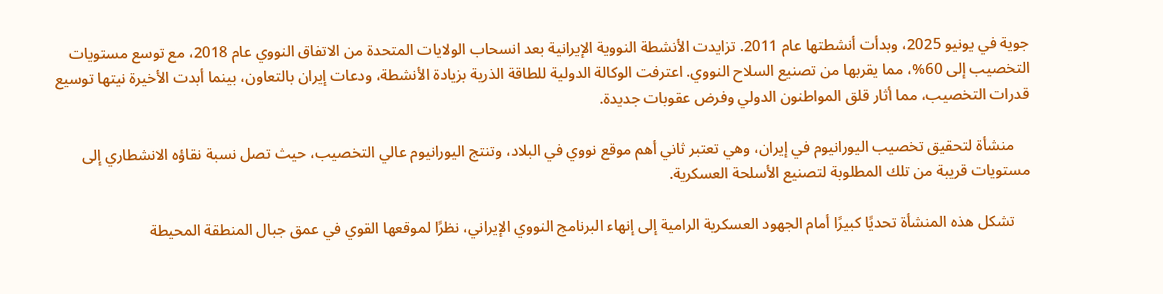جوية في يونيو 2025، وبدأت أنشطتها عام 2011. تزايدت الأنشطة النووية الإيرانية بعد انسحاب الولايات المتحدة من الاتفاق النووي عام 2018، مع توسع مستويات التخصيب إلى 60%، مما يقربها من تصنيع السلاح النووي. اعترفت الوكالة الدولية للطاقة الذرية بزيادة الأنشطة، ودعات إيران بالتعاون، بينما أبدت الأخيرة نيتها توسيع قدرات التخصيب، مما أثار قلق المواطنون الدولي وفرض عقوبات جديدة.

    منشأة لتحقيق تخصيب اليورانيوم في إيران، وهي تعتبر ثاني أهم موقع نووي في البلاد، وتنتج اليورانيوم عالي التخصيب، حيث تصل نسبة نقاؤه الانشطاري إلى مستويات قريبة من تلك المطلوبة لتصنيع الأسلحة العسكرية.

    تشكل هذه المنشأة تحديًا كبيرًا أمام الجهود العسكرية الرامية إلى إنهاء البرنامج النووي الإيراني، نظرًا لموقعها القوي في عمق جبال المنطقة المحيطة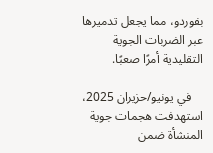بفوردو، مما يجعل تدميرها عبر الضربات الجوية التقليدية أمرًا صعبًا.

    في يونيو/حزيران 2025، استهدفت هجمات جوية المنشأة ضمن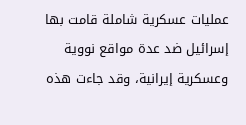عمليات عسكرية شاملة قامت بها إسرائيل ضد عدة مواقع نووية وعسكرية إيرانية، وقد جاءت هذه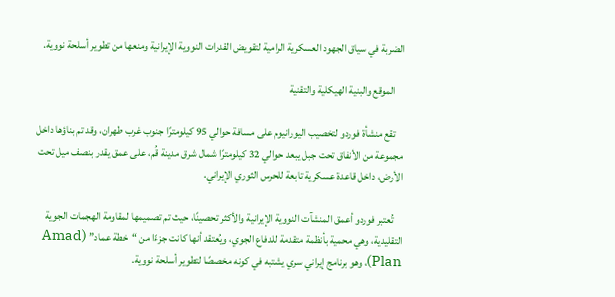الضربة في سياق الجهود العسكرية الرامية لتقويض القدرات النووية الإيرانية ومنعها من تطوير أسلحة نووية.

    الموقع والبنية الهيكلية والتقنية

    تقع منشأة فوردو لتخصيب اليورانيوم على مسافة حوالي 95 كيلومترًا جنوب غرب طهران، وقد تم بناؤها داخل مجموعة من الأنفاق تحت جبل يبعد حوالي 32 كيلومترًا شمال شرق مدينة قُم، على عمق يقدر بنصف ميل تحت الأرض، داخل قاعدة عسكرية تابعة للحرس الثوري الإيراني.

    تُعتبر فوردو أعمق المنشآت النووية الإيرانية والأكثر تحصينًا، حيث تم تصميمها لمقاومة الهجمات الجوية التقليدية، وهي محمية بأنظمة متقدمة للدفاع الجوي، ويُعتقد أنها كانت جزءًا من “خطة عماد” (Amad Plan)، وهو برنامج إيراني سري يشتبه في كونه مخصصًا لتطوير أسلحة نووية.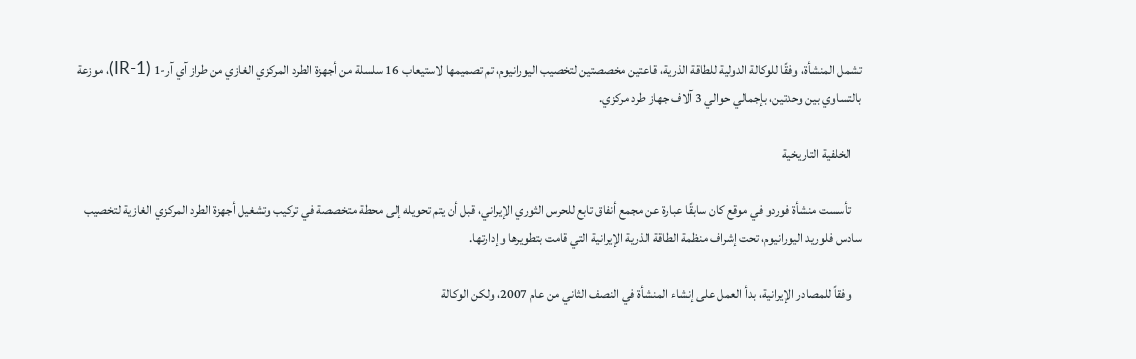تشمل المنشأة، وفقًا للوكالة الدولية للطاقة الذرية، قاعتين مخصصتين لتخصيب اليورانيوم، تم تصميمها لاستيعاب 16 سلسلة من أجهزة الطرد المركزي الغازي من طراز آي آر-1 (IR-1)، موزعة بالتساوي بين وحدتين، بإجمالي حوالي 3 آلاف جهاز طرد مركزي.

    الخلفية التاريخية

    تأسست منشأة فوردو في موقع كان سابقًا عبارة عن مجمع أنفاق تابع للحرس الثوري الإيراني، قبل أن يتم تحويله إلى محطة متخصصة في تركيب وتشغيل أجهزة الطرد المركزي الغازية لتخصيب سادس فلوريد اليورانيوم، تحت إشراف منظمة الطاقة الذرية الإيرانية التي قامت بتطويرها وإدارتها.

    وفقاً للمصادر الإيرانية، بدأ العمل على إنشاء المنشأة في النصف الثاني من عام 2007، ولكن الوكالة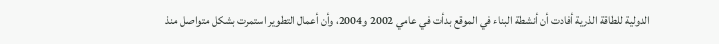الدولية للطاقة الذرية أفادت أن أنشطة البناء في الموقع بدأت في عامي 2002 و2004، وأن أعمال التطوير استمرت بشكل متواصل منذ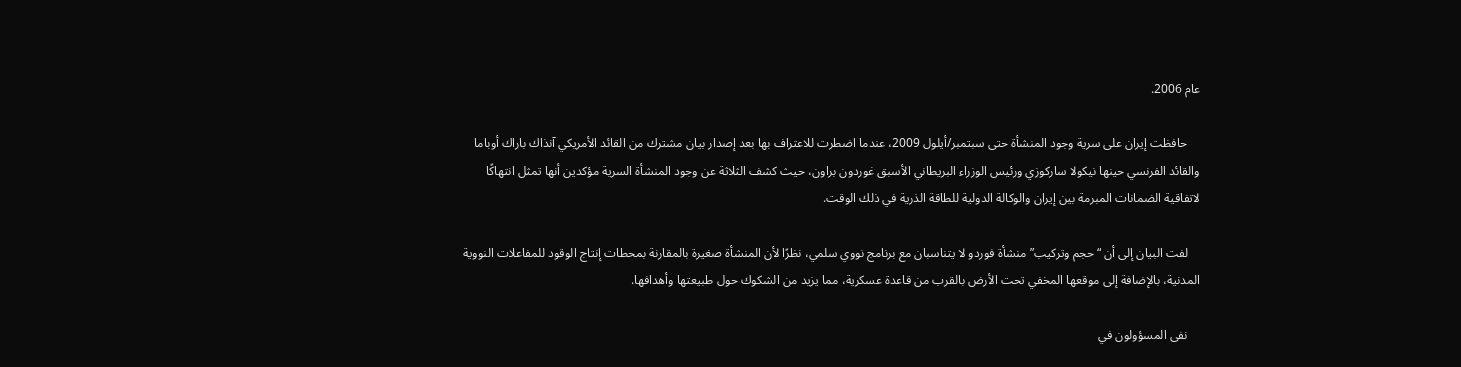عام 2006.

    حافظت إيران على سرية وجود المنشأة حتى سبتمبر/أيلول 2009، عندما اضطرت للاعتراف بها بعد إصدار بيان مشترك من القائد الأمريكي آنذاك باراك أوباما والقائد الفرنسي حينها نيكولا ساركوزي ورئيس الوزراء البريطاني الأسبق غوردون براون، حيث كشف الثلاثة عن وجود المنشأة السرية مؤكدين أنها تمثل انتهاكًا لاتفاقية الضمانات المبرمة بين إيران والوكالة الدولية للطاقة الذرية في ذلك الوقت.

    لفت البيان إلى أن “حجم وتركيب” منشأة فوردو لا يتناسبان مع برنامج نووي سلمي، نظرًا لأن المنشأة صغيرة بالمقارنة بمحطات إنتاج الوقود للمفاعلات النووية المدنية، بالإضافة إلى موقعها المخفي تحت الأرض بالقرب من قاعدة عسكرية، مما يزيد من الشكوك حول طبيعتها وأهدافها.

    نفى المسؤولون في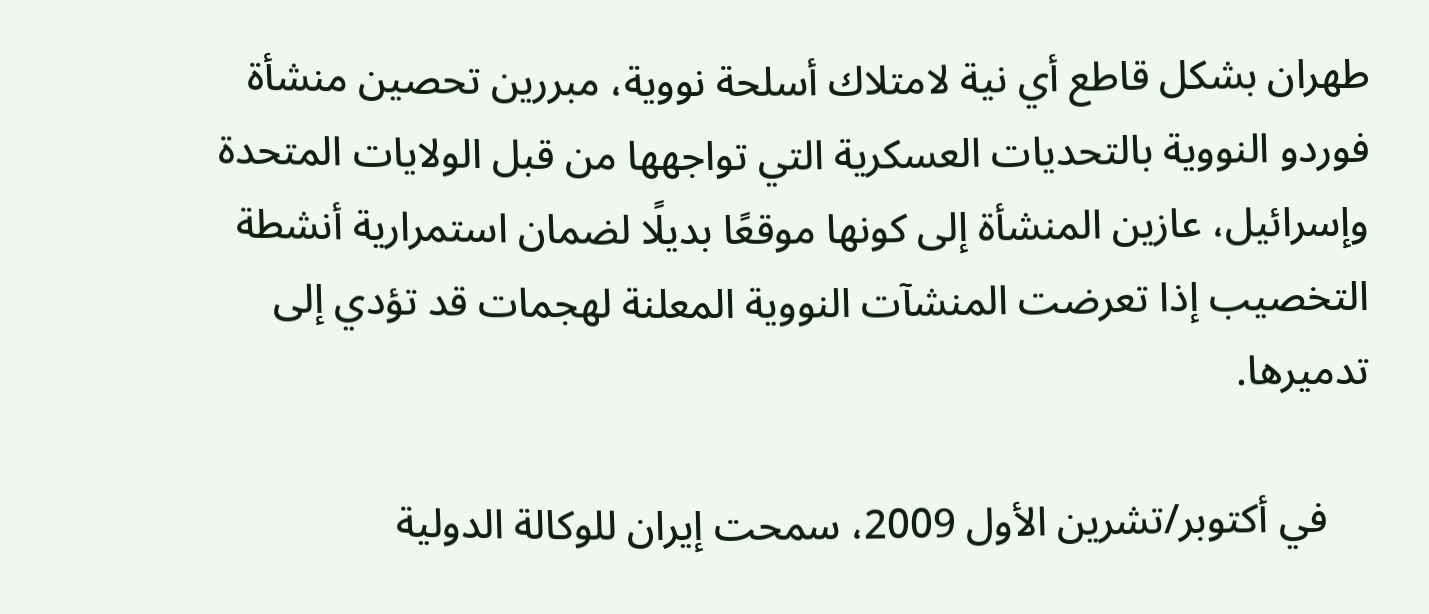طهران بشكل قاطع أي نية لامتلاك أسلحة نووية، مبررين تحصين منشأة فوردو النووية بالتحديات العسكرية التي تواجهها من قبل الولايات المتحدة وإسرائيل، عازين المنشأة إلى كونها موقعًا بديلًا لضمان استمرارية أنشطة التخصيب إذا تعرضت المنشآت النووية المعلنة لهجمات قد تؤدي إلى تدميرها.

    في أكتوبر/تشرين الأول 2009، سمحت إيران للوكالة الدولية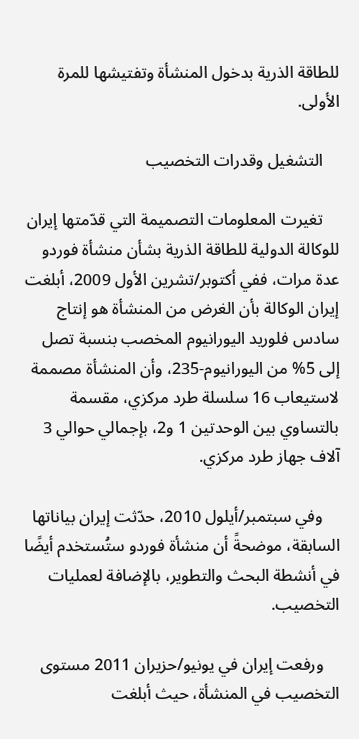للطاقة الذرية بدخول المنشأة وتفتيشها للمرة الأولى.

    التشغيل وقدرات التخصيب

    تغيرت المعلومات التصميمة التي قدّمتها إيران للوكالة الدولية للطاقة الذرية بشأن منشأة فوردو عدة مرات، ففي أكتوبر/تشرين الأول 2009، أبلغت إيران الوكالة بأن الغرض من المنشأة هو إنتاج سادس فلوريد اليورانيوم المخصب بنسبة تصل إلى 5% من اليورانيوم-235، وأن المنشأة مصممة لاستيعاب 16 سلسلة طرد مركزي، مقسمة بالتساوي بين الوحدتين 1 و2، بإجمالي حوالي 3 آلاف جهاز طرد مركزي.

    وفي سبتمبر/أيلول 2010، حدّثت إيران بياناتها السابقة، موضحةً أن منشأة فوردو ستُستخدم أيضًا في أنشطة البحث والتطوير، بالإضافة لعمليات التخصيب.

    ورفعت إيران في يونيو/حزيران 2011 مستوى التخصيب في المنشأة، حيث أبلغت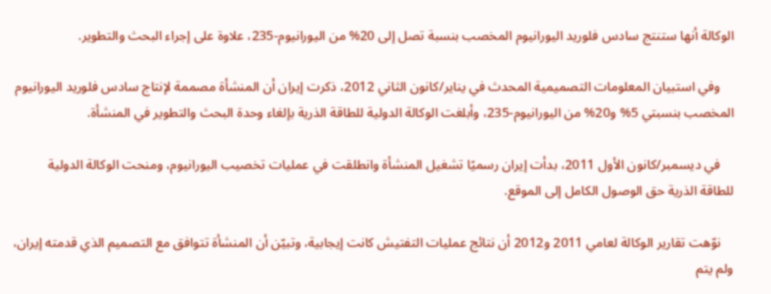الوكالة أنها ستنتج سادس فلوريد اليورانيوم المخصب بنسبة تصل إلى 20% من اليورانيوم-235، علاوة على إجراء البحث والتطوير.

    وفي استبيان المعلومات التصميمية المحدث في يناير/كانون الثاني 2012، ذكرت إيران أن المنشأة مصممة لإنتاج سادس فلوريد اليورانيوم المخصب بنسبتي 5% و20% من اليورانيوم-235، وأبلغت الوكالة الدولية للطاقة الذرية بإلغاء وحدة البحث والتطوير في المنشأة.

    في ديسمبر/كانون الأول 2011، بدأت إيران رسميًا تشغيل المنشأة وانطلقت في عمليات تخصيب اليورانيوم، ومنحت الوكالة الدولية للطاقة الذرية حق الوصول الكامل إلى الموقع.

    نوّهت تقارير الوكالة لعامي 2011 و2012 أن نتائج عمليات التفتيش كانت إيجابية، وتبيّن أن المنشأة تتوافق مع التصميم الذي قدمته إيران، ولم يتم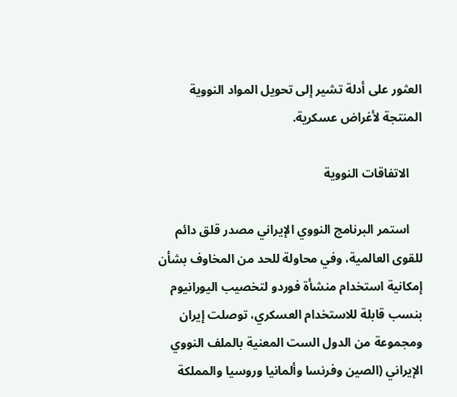العثور على أدلة تشير إلى تحويل المواد النووية المنتجة لأغراض عسكرية.

    الاتفاقات النووية

    استمر البرنامج النووي الإيراني مصدر قلق دائم للقوى العالمية، وفي محاولة للحد من المخاوف بشأن إمكانية استخدام منشأة فوردو لتخصيب اليورانيوم بنسب قابلة للاستخدام العسكري، توصلت إيران ومجموعة من الدول الست المعنية بالملف النووي الإيراني (الصين وفرنسا وألمانيا وروسيا والمملكة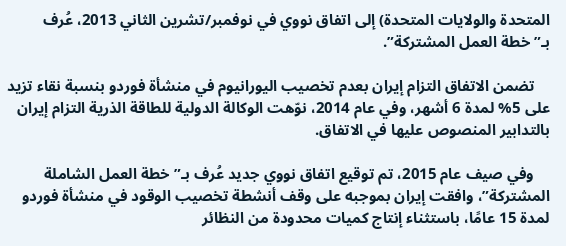المتحدة والولايات المتحدة) إلى اتفاق نووي في نوفمبر/تشرين الثاني 2013، عُرف بـ”خطة العمل المشتركة”.

    تضمن الاتفاق التزام إيران بعدم تخصيب اليورانيوم في منشأة فوردو بنسبة نقاء تزيد على 5% لمدة 6 أشهر، وفي عام 2014، نوّهت الوكالة الدولية للطاقة الذرية التزام إيران بالتدابير المنصوص عليها في الاتفاق.

    وفي صيف عام 2015، تم توقيع اتفاق نووي جديد عُرف بـ”خطة العمل الشاملة المشتركة”، وافقت إيران بموجبه على وقف أنشطة تخصيب الوقود في منشأة فوردو لمدة 15 عامًا، باستثناء إنتاج كميات محدودة من النظائر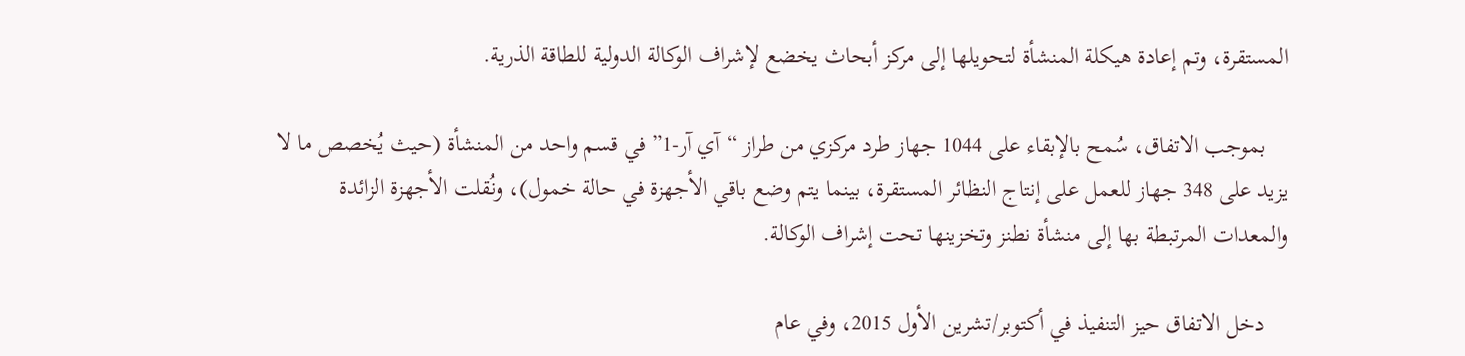المستقرة، وتم إعادة هيكلة المنشأة لتحويلها إلى مركز أبحاث يخضع لإشراف الوكالة الدولية للطاقة الذرية.

    بموجب الاتفاق، سُمح بالإبقاء على 1044 جهاز طرد مركزي من طراز “آي آر-1” في قسم واحد من المنشأة (حيث يُخصص ما لا يزيد على 348 جهاز للعمل على إنتاج النظائر المستقرة، بينما يتم وضع باقي الأجهزة في حالة خمول)، ونُقلت الأجهزة الزائدة والمعدات المرتبطة بها إلى منشأة نطنز وتخزينها تحت إشراف الوكالة.

    دخل الاتفاق حيز التنفيذ في أكتوبر/تشرين الأول 2015، وفي عام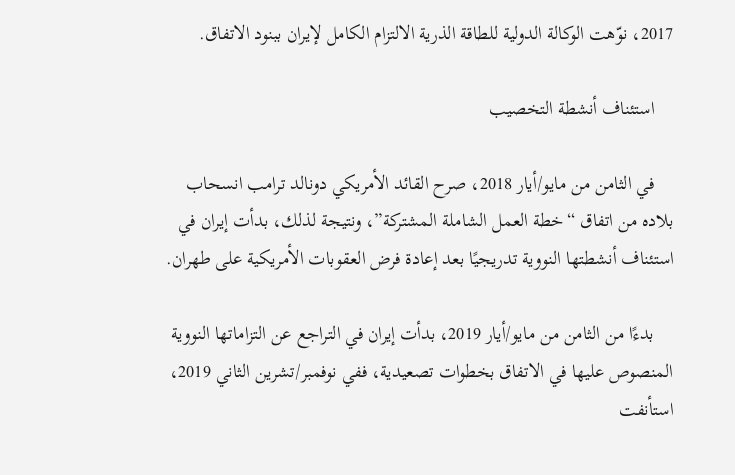2017، نوّهت الوكالة الدولية للطاقة الذرية الالتزام الكامل لإيران ببنود الاتفاق.

    استئناف أنشطة التخصيب

    في الثامن من مايو/أيار 2018، صرح القائد الأمريكي دونالد ترامب انسحاب بلاده من اتفاق “خطة العمل الشاملة المشتركة”، ونتيجة لذلك، بدأت إيران في استئناف أنشطتها النووية تدريجيًا بعد إعادة فرض العقوبات الأمريكية على طهران.

    بدءًا من الثامن من مايو/أيار 2019، بدأت إيران في التراجع عن التزاماتها النووية المنصوص عليها في الاتفاق بخطوات تصعيدية، ففي نوفمبر/تشرين الثاني 2019، استأنفت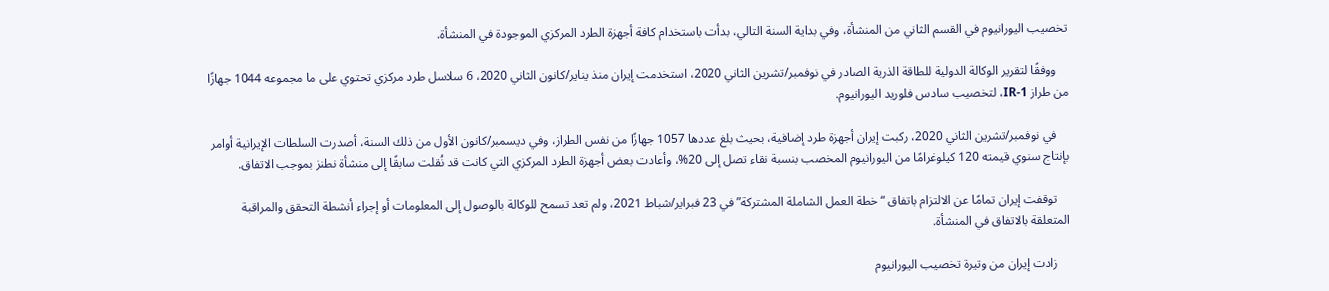تخصيب اليورانيوم في القسم الثاني من المنشأة، وفي بداية السنة التالي، بدأت باستخدام كافة أجهزة الطرد المركزي الموجودة في المنشأة.

    ووفقًا لتقرير الوكالة الدولية للطاقة الذرية الصادر في نوفمبر/تشرين الثاني 2020، استخدمت إيران منذ يناير/كانون الثاني 2020، 6 سلاسل طرد مركزي تحتوي على ما مجموعه 1044 جهازًا من طراز IR-1، لتخصيب سادس فلوريد اليورانيوم.

    في نوفمبر/تشرين الثاني 2020، ركبت إيران أجهزة طرد إضافية، بحيث بلغ عددها 1057 جهازًا من نفس الطراز، وفي ديسمبر/كانون الأول من ذلك السنة، أصدرت السلطات الإيرانية أوامر بإنتاج سنوي قيمته 120 كيلوغرامًا من اليورانيوم المخصب بنسبة نقاء تصل إلى 20%، وأعادت بعض أجهزة الطرد المركزي التي كانت قد نُقلت سابقًا إلى منشأة نطنز بموجب الاتفاق.

    توقفت إيران تمامًا عن الالتزام باتفاق “خطة العمل الشاملة المشتركة” في 23 فبراير/شباط 2021، ولم تعد تسمح للوكالة بالوصول إلى المعلومات أو إجراء أنشطة التحقق والمراقبة المتعلقة بالاتفاق في المنشأة.

    زادت إيران من وتيرة تخصيب اليورانيوم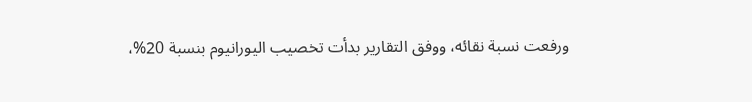ورفعت نسبة نقائه، ووفق التقارير بدأت تخصيب اليورانيوم بنسبة 20%،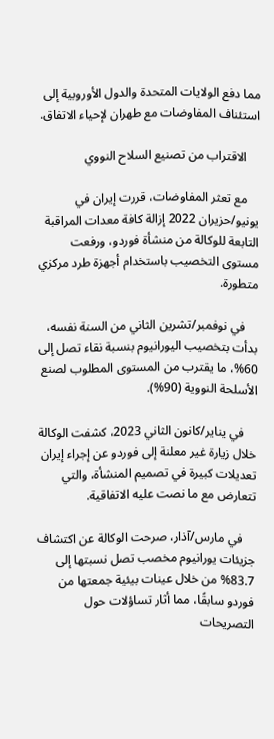مما دفع الولايات المتحدة والدول الأوروبية إلى استئناف المفاوضات مع طهران لإحياء الاتفاق.

    الاقتراب من تصنيع السلاح النووي

    مع تعثر المفاوضات، قررت إيران في يونيو/حزيران 2022 إزالة كافة معدات المراقبة التابعة للوكالة من منشأة فوردو، ورفعت مستوى التخصيب باستخدام أجهزة طرد مركزي متطورة.

    في نوفمبر/تشرين الثاني من السنة نفسه، بدأت بتخصيب اليورانيوم بنسبة نقاء تصل إلى 60%، ما يقترب من المستوى المطلوب لصنع الأسلحة النووية (90%).

    في يناير/كانون الثاني 2023، كشفت الوكالة خلال زيارة غير معلنة إلى فوردو عن إجراء إيران تعديلات كبيرة في تصميم المنشأة، والتي تتعارض مع ما نصت عليه الاتفاقية.

    في مارس/آذار، صرحت الوكالة عن اكتشاف جزيئات يورانيوم مخصب تصل نسبتها إلى 83.7% من خلال عينات بيئية جمعتها من فوردو سابقًا، مما أثار تساؤلات حول التصريحات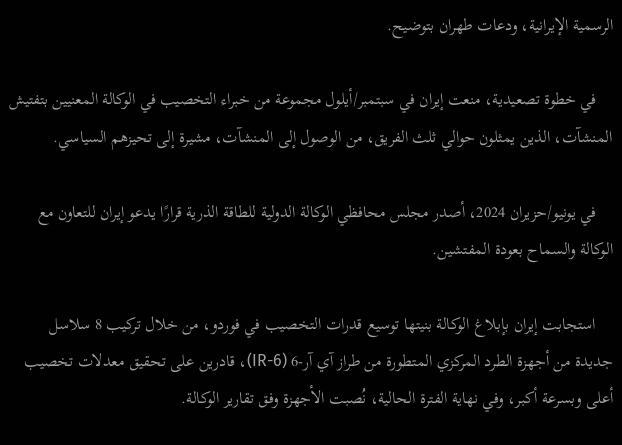الرسمية الإيرانية، ودعات طهران بتوضيح.

    في خطوة تصعيدية، منعت إيران في سبتمبر/أيلول مجموعة من خبراء التخصيب في الوكالة المعنيين بتفتيش المنشآت، الذين يمثلون حوالي ثلث الفريق، من الوصول إلى المنشآت، مشيرة إلى تحيزهم السياسي.

    في يونيو/حزيران 2024، أصدر مجلس محافظي الوكالة الدولية للطاقة الذرية قرارًا يدعو إيران للتعاون مع الوكالة والسماح بعودة المفتشين.

    استجابت إيران بإبلاغ الوكالة بنيتها توسيع قدرات التخصيب في فوردو، من خلال تركيب 8 سلاسل جديدة من أجهزة الطرد المركزي المتطورة من طراز آي آر-6 (IR-6)، قادرين على تحقيق معدلات تخصيب أعلى وبسرعة أكبر، وفي نهاية الفترة الحالية، نُصبت الأجهزة وفق تقارير الوكالة.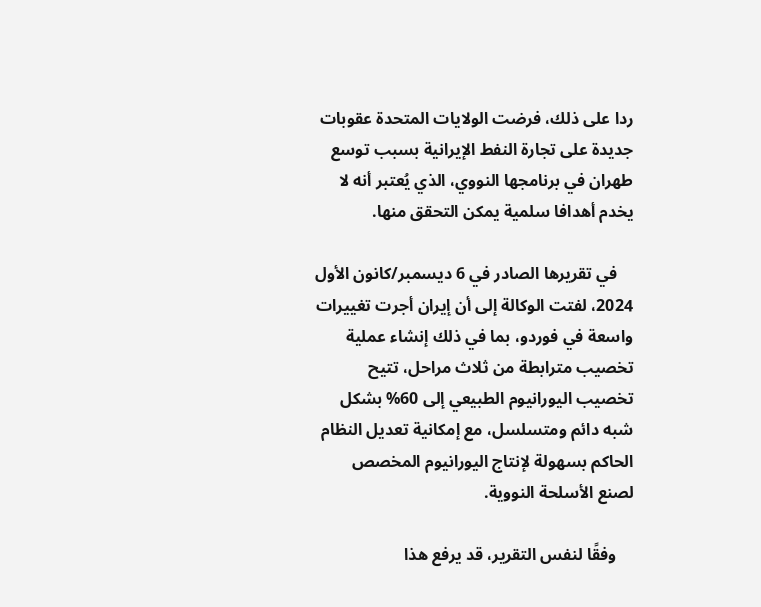ردا على ذلك، فرضت الولايات المتحدة عقوبات جديدة على تجارة النفط الإيرانية بسبب توسع طهران في برنامجها النووي، الذي يُعتبر أنه لا يخدم أهدافا سلمية يمكن التحقق منها.

    في تقريرها الصادر في 6 ديسمبر/كانون الأول 2024، لفتت الوكالة إلى أن إيران أجرت تغييرات واسعة في فوردو، بما في ذلك إنشاء عملية تخصيب مترابطة من ثلاث مراحل، تتيح تخصيب اليورانيوم الطبيعي إلى 60% بشكل شبه دائم ومتسلسل، مع إمكانية تعديل النظام الحاكم بسهولة لإنتاج اليورانيوم المخصص لصنع الأسلحة النووية.

    وفقًا لنفس التقرير، قد يرفع هذا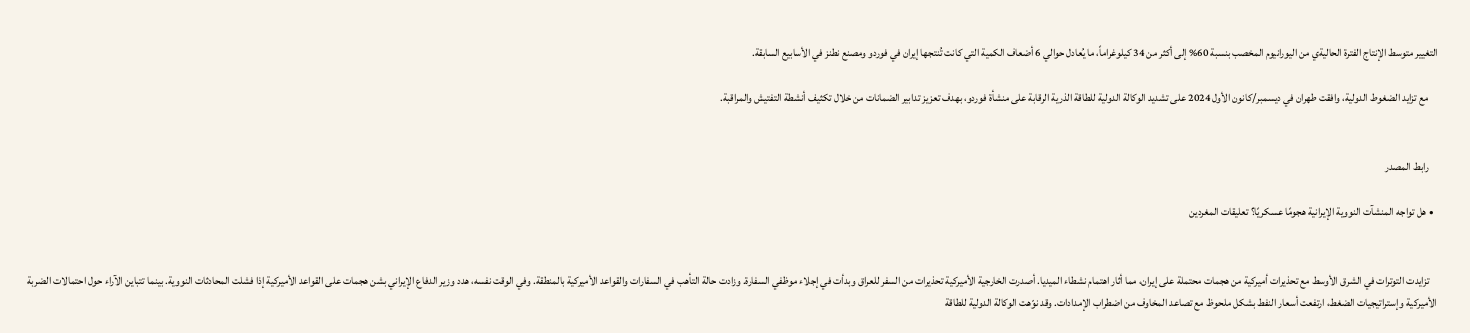التغيير متوسط الإنتاج الفترة الحاليةي من اليورانيوم المخصب بنسبة 60% إلى أكثر من 34 كيلوغراماً، ما يُعادل حوالي 6 أضعاف الكمية التي كانت تُنتجها إيران في فوردو ومصنع نطنز في الأسابيع السابقة.

    مع تزايد الضغوط الدولية، وافقت طهران في ديسمبر/كانون الأول 2024 على تشديد الوكالة الدولية للطاقة الذرية الرقابة على منشأة فوردو، بهدف تعزيز تدابير الضمانات من خلال تكثيف أنشطة التفتيش والمراقبة.


    رابط المصدر

  • هل تواجه المنشآت النووية الإيرانية هجومًا عسكريًا؟ تعليقات المغردين


    تزايدت التوترات في الشرق الأوسط مع تحذيرات أميركية من هجمات محتملة على إيران، مما أثار اهتمام نشطاء الميديا. أصدرت الخارجية الأميركية تحذيرات من السفر للعراق وبدأت في إجلاء موظفي السفارة. وزادت حالة التأهب في السفارات والقواعد الأميركية بالمنطقة. وفي الوقت نفسه، هدد وزير الدفاع الإيراني بشن هجمات على القواعد الأميركية إذا فشلت المحادثات النووية. بينما تتباين الآراء حول احتمالات الضربة الأميركية وإستراتيجيات الضغط، ارتفعت أسعار النفط بشكل ملحوظ مع تصاعد المخاوف من اضطراب الإمدادات. وقد نوّهت الوكالة الدولية للطاقة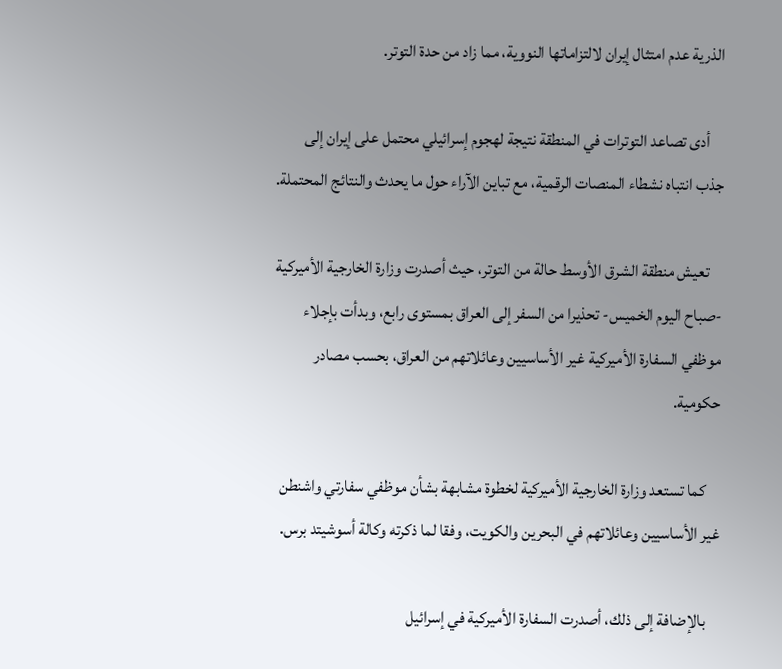الذرية عدم امتثال إيران لالتزاماتها النووية، مما زاد من حدة التوتر.

    أدى تصاعد التوترات في المنطقة نتيجة لهجوم إسرائيلي محتمل على إيران إلى جذب انتباه نشطاء المنصات الرقمية، مع تباين الآراء حول ما يحدث والنتائج المحتملة.

    تعيش منطقة الشرق الأوسط حالة من التوتر، حيث أصدرت وزارة الخارجية الأميركية -صباح اليوم الخميس- تحذيرا من السفر إلى العراق بمستوى رابع، وبدأت بإجلاء موظفي السفارة الأميركية غير الأساسيين وعائلاتهم من العراق، بحسب مصادر حكومية.

    كما تستعد وزارة الخارجية الأميركية لخطوة مشابهة بشأن موظفي سفارتي واشنطن غير الأساسيين وعائلاتهم في البحرين والكويت، وفقا لما ذكرته وكالة أسوشيتد برس.

    بالإضافة إلى ذلك، أصدرت السفارة الأميركية في إسرائيل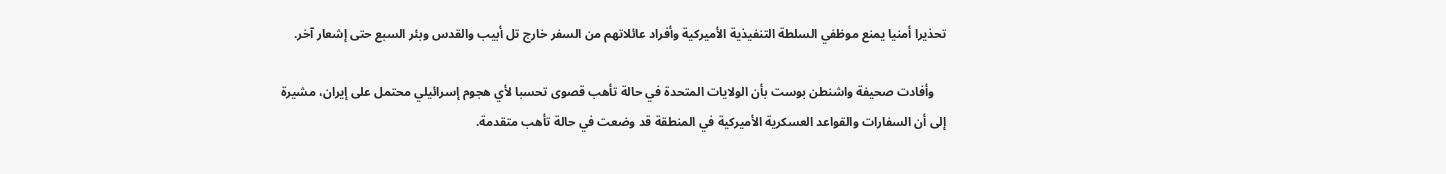تحذيرا أمنيا يمنع موظفي السلطة التنفيذية الأميركية وأفراد عائلاتهم من السفر خارج تل أبيب والقدس وبئر السبع حتى إشعار آخر.

    وأفادت صحيفة واشنطن بوست بأن الولايات المتحدة في حالة تأهب قصوى تحسبا لأي هجوم إسرائيلي محتمل على إيران، مشيرة إلى أن السفارات والقواعد العسكرية الأميركية في المنطقة قد وضعت في حالة تأهب متقدمة.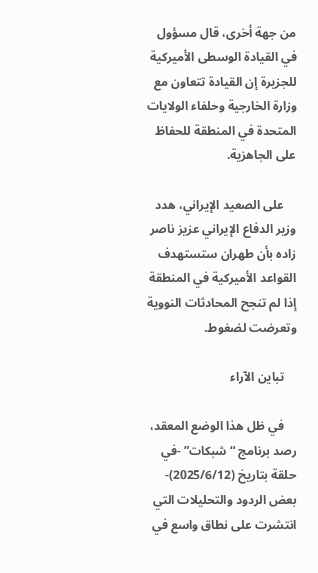من جهة أخرى، قال مسؤول في القيادة الوسطى الأميركية للجزيرة إن القيادة تتعاون مع وزارة الخارجية وحلفاء الولايات المتحدة في المنطقة للحفاظ على الجاهزية.

    على الصعيد الإيراني، هدد وزير الدفاع الإيراني عزيز ناصر زاده بأن طهران ستستهدف القواعد الأميركية في المنطقة إذا لم تنجح المحادثات النووية وتعرضت لضغوط.

    تباين الآراء

    في ظل هذا الوضع المعقد، رصد برنامج “شبكات” -في حلقة بتاريخ (2025/6/12)- بعض الردود والتحليلات التي انتشرت على نطاق واسع في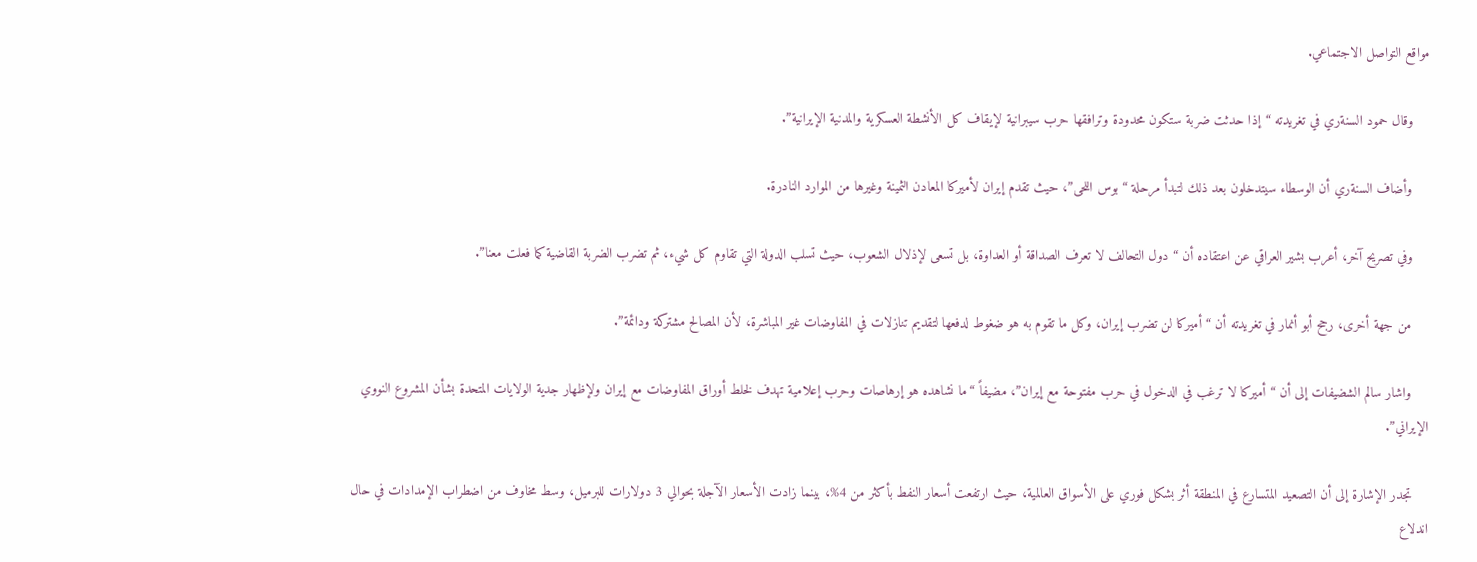مواقع التواصل الاجتماعي.

    وقال حمود السنةري في تغريدته “إذا حدثت ضربة ستكون محدودة وترافقها حرب سيبرانية لإيقاف كل الأنشطة العسكرية والمدنية الإيرانية”.

    وأضاف السنةري أن الوسطاء سيتدخلون بعد ذلك لتبدأ مرحلة “بوس اللحى”، حيث تقدم إيران لأميركا المعادن الثمينة وغيرها من الموارد النادرة.

    وفي تصريح آخر، أعرب بشير العراقي عن اعتقاده أن “دول التحالف لا تعرف الصداقة أو العداوة، بل تسعى لإذلال الشعوب، حيث تسلب الدولة التي تقاوم كل شيء، ثم تضرب الضربة القاضية كما فعلت معنا”.

    من جهة أخرى، رجح أبو أنمار في تغريدته أن “أميركا لن تضرب إيران، وكل ما تقوم به هو ضغوط لدفعها لتقديم تنازلات في المفاوضات غير المباشرة، لأن المصالح مشتركة ودائمة”.

    واشار سالم الشضيفات إلى أن “أميركا لا ترغب في الدخول في حرب مفتوحة مع إيران”، مضيفاً “ما نشاهده هو إرهاصات وحرب إعلامية تهدف لخلط أوراق المفاوضات مع إيران ولإظهار جدية الولايات المتحدة بشأن المشروع النووي الإيراني”.

    تجدر الإشارة إلى أن التصعيد المتسارع في المنطقة أثر بشكل فوري على الأسواق العالمية، حيث ارتفعت أسعار النفط بأكثر من 4%، بينما زادت الأسعار الآجلة بحوالي 3 دولارات للبرميل، وسط مخاوف من اضطراب الإمدادات في حال اندلاع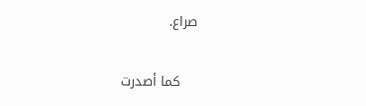صراع.

    كما أصدرت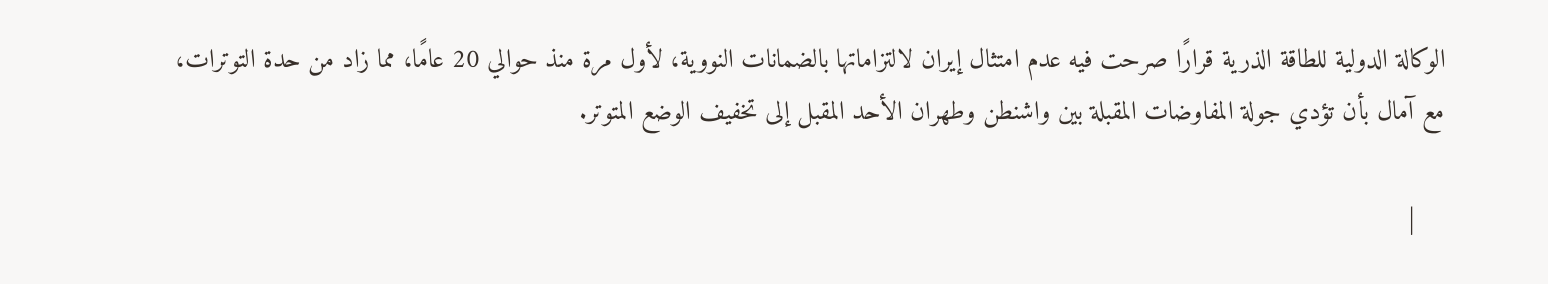الوكالة الدولية للطاقة الذرية قرارًا صرحت فيه عدم امتثال إيران لالتزاماتها بالضمانات النووية، لأول مرة منذ حوالي 20 عامًا، مما زاد من حدة التوترات، مع آمال بأن تؤدي جولة المفاوضات المقبلة بين واشنطن وطهران الأحد المقبل إلى تخفيف الوضع المتوتر.

    |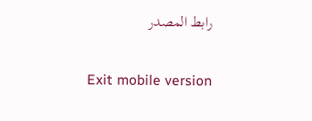رابط المصدر

Exit mobile version